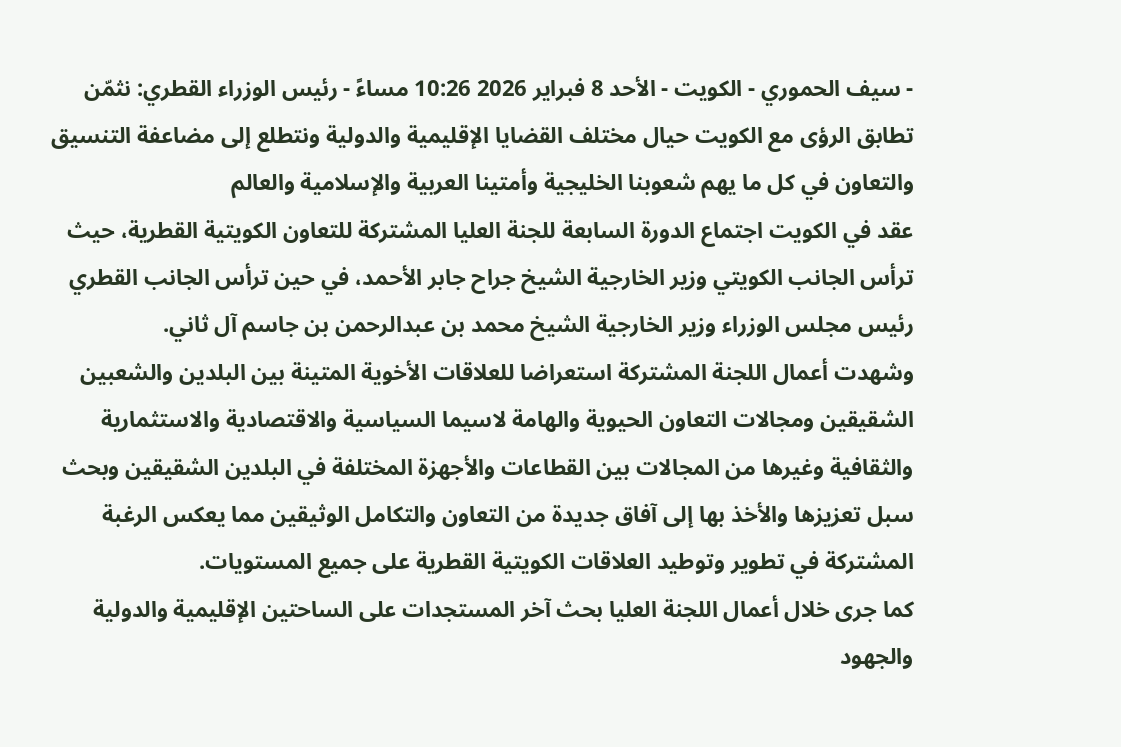- سيف الحموري - الكويت - الأحد 8 فبراير 2026 10:26 مساءً - رئيس الوزراء القطري: نثمّن تطابق الرؤى مع الكويت حيال مختلف القضايا الإقليمية والدولية ونتطلع إلى مضاعفة التنسيق والتعاون في كل ما يهم شعوبنا الخليجية وأمتينا العربية والإسلامية والعالم
عقد في الكويت اجتماع الدورة السابعة للجنة العليا المشتركة للتعاون الكويتية القطرية، حيث ترأس الجانب الكويتي وزير الخارجية الشيخ جراح جابر الأحمد، في حين ترأس الجانب القطري رئيس مجلس الوزراء وزير الخارجية الشيخ محمد بن عبدالرحمن بن جاسم آل ثاني.
وشهدت أعمال اللجنة المشتركة استعراضا للعلاقات الأخوية المتينة بين البلدين والشعبين الشقيقين ومجالات التعاون الحيوية والهامة لاسيما السياسية والاقتصادية والاستثمارية والثقافية وغيرها من المجالات بين القطاعات والأجهزة المختلفة في البلدين الشقيقين وبحث سبل تعزيزها والأخذ بها إلى آفاق جديدة من التعاون والتكامل الوثيقين مما يعكس الرغبة المشتركة في تطوير وتوطيد العلاقات الكويتية القطرية على جميع المستويات.
كما جرى خلال أعمال اللجنة العليا بحث آخر المستجدات على الساحتين الإقليمية والدولية والجهود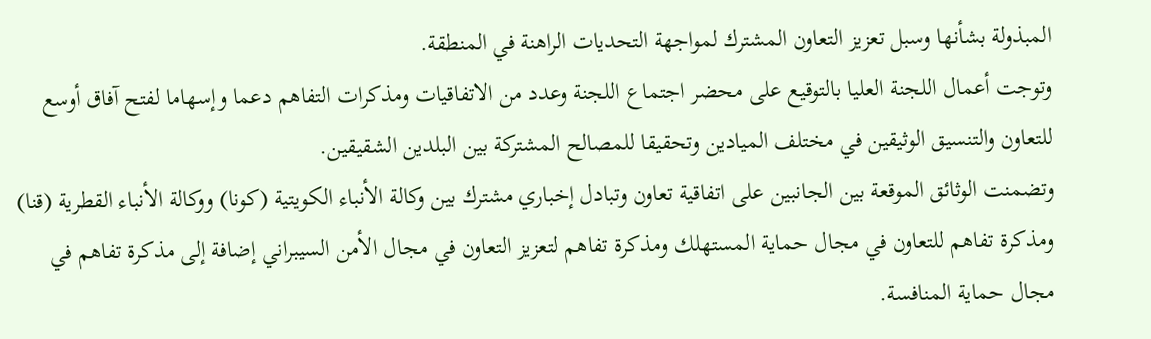المبذولة بشأنها وسبل تعزيز التعاون المشترك لمواجهة التحديات الراهنة في المنطقة.
وتوجت أعمال اللجنة العليا بالتوقيع على محضر اجتماع اللجنة وعدد من الاتفاقيات ومذكرات التفاهم دعما وإسهاما لفتح آفاق أوسع للتعاون والتنسيق الوثيقين في مختلف الميادين وتحقيقا للمصالح المشتركة بين البلدين الشقيقين.
وتضمنت الوثائق الموقعة بين الجانبين على اتفاقية تعاون وتبادل إخباري مشترك بين وكالة الأنباء الكويتية (كونا) ووكالة الأنباء القطرية (قنا) ومذكرة تفاهم للتعاون في مجال حماية المستهلك ومذكرة تفاهم لتعزيز التعاون في مجال الأمن السيبراني إضافة إلى مذكرة تفاهم في مجال حماية المنافسة.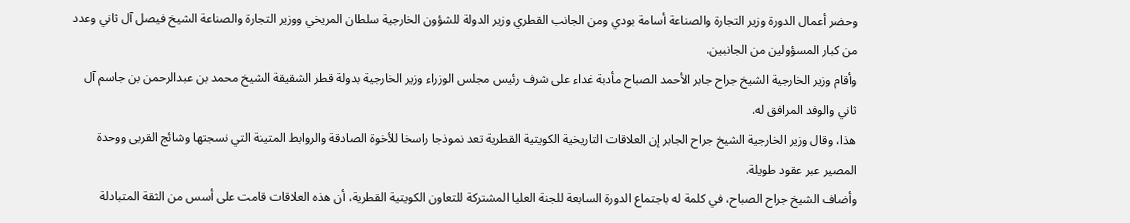وحضر أعمال الدورة وزير التجارة والصناعة أسامة بودي ومن الجانب القطري وزير الدولة للشؤون الخارجية سلطان المريخي ووزير التجارة والصناعة الشيخ فيصل آل ثاني وعدد من كبار المسؤولين من الجانبين.
وأقام وزير الخارجية الشيخ جراح جابر الأحمد الصباح مأدبة غداء على شرف رئيس مجلس الوزراء وزير الخارجية بدولة قطر الشقيقة الشيخ محمد بن عبدالرحمن بن جاسم آل ثاني والوفد المرافق له.
هذا، وقال وزير الخارجية الشيخ جراح الجابر إن العلاقات التاريخية الكويتية القطرية تعد نموذجا راسخا للأخوة الصادقة والروابط المتينة التي نسجتها وشائج القربى ووحدة المصير عبر عقود طويلة.
وأضاف الشيخ جراح الصباح، في كلمة له باجتماع الدورة السابعة للجنة العليا المشتركة للتعاون الكويتية القطرية، أن هذه العلاقات قامت على أسس من الثقة المتبادلة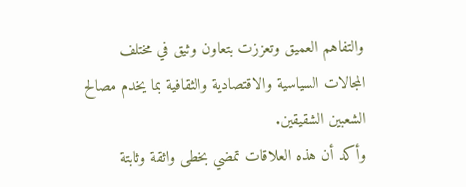والتفاهم العميق وتعززت بتعاون وثيق في مختلف المجالات السياسية والاقتصادية والثقافية بما يخدم مصالح الشعبين الشقيقين.
وأكد أن هذه العلاقات تمضي بخطى واثقة وثابتة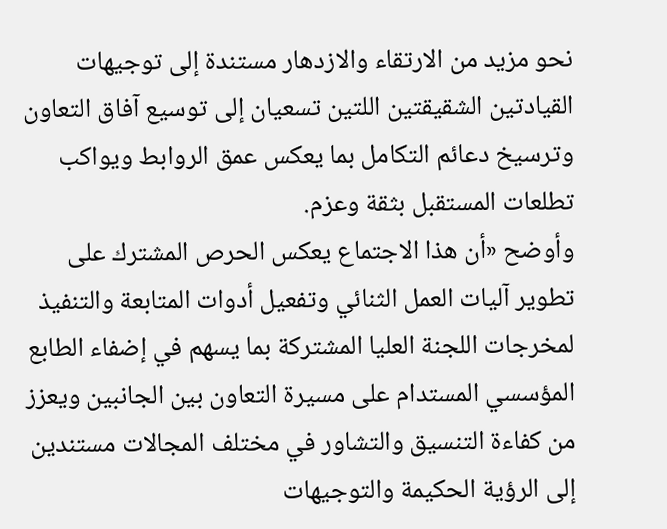نحو مزيد من الارتقاء والازدهار مستندة إلى توجيهات القيادتين الشقيقتين اللتين تسعيان إلى توسيع آفاق التعاون وترسيخ دعائم التكامل بما يعكس عمق الروابط ويواكب تطلعات المستقبل بثقة وعزم.
وأوضح «أن هذا الاجتماع يعكس الحرص المشترك على تطوير آليات العمل الثنائي وتفعيل أدوات المتابعة والتنفيذ لمخرجات اللجنة العليا المشتركة بما يسهم في إضفاء الطابع المؤسسي المستدام على مسيرة التعاون بين الجانبين ويعزز من كفاءة التنسيق والتشاور في مختلف المجالات مستندين إلى الرؤية الحكيمة والتوجيهات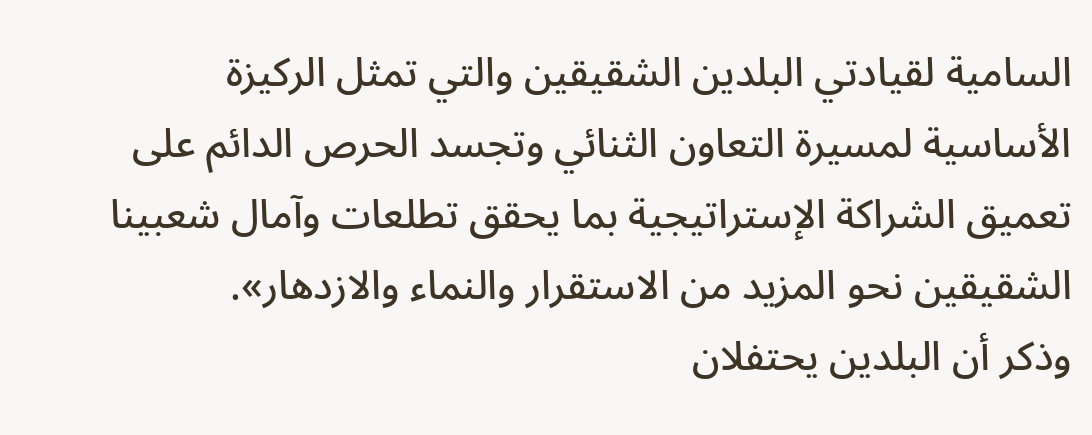السامية لقيادتي البلدين الشقيقين والتي تمثل الركيزة الأساسية لمسيرة التعاون الثنائي وتجسد الحرص الدائم على تعميق الشراكة الإستراتيجية بما يحقق تطلعات وآمال شعبينا الشقيقين نحو المزيد من الاستقرار والنماء والازدهار».
وذكر أن البلدين يحتفلان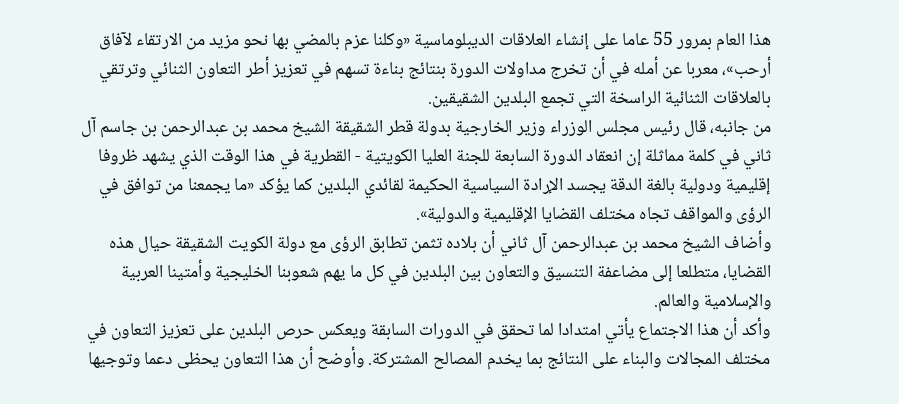هذا العام بمرور 55 عاما على إنشاء العلاقات الديبلوماسية «وكلنا عزم بالمضي بها نحو مزيد من الارتقاء لآفاق أرحب»، معربا عن أمله في أن تخرج مداولات الدورة بنتائج بناءة تسهم في تعزيز أطر التعاون الثنائي وترتقي بالعلاقات الثنائية الراسخة التي تجمع البلدين الشقيقين.
من جانبه، قال رئيس مجلس الوزراء وزير الخارجية بدولة قطر الشقيقة الشيخ محمد بن عبدالرحمن بن جاسم آل ثاني في كلمة مماثلة إن انعقاد الدورة السابعة للجنة العليا الكويتية - القطرية في هذا الوقت الذي يشهد ظروفا إقليمية ودولية بالغة الدقة يجسد الإرادة السياسية الحكيمة لقائدي البلدين كما يؤكد «ما يجمعنا من توافق في الرؤى والمواقف تجاه مختلف القضايا الإقليمية والدولية».
وأضاف الشيخ محمد بن عبدالرحمن آل ثاني أن بلاده تثمن تطابق الرؤى مع دولة الكويت الشقيقة حيال هذه القضايا، متطلعا إلى مضاعفة التنسيق والتعاون بين البلدين في كل ما يهم شعوبنا الخليجية وأمتينا العربية والإسلامية والعالم.
وأكد أن هذا الاجتماع يأتي امتدادا لما تحقق في الدورات السابقة ويعكس حرص البلدين على تعزيز التعاون في مختلف المجالات والبناء على النتائج بما يخدم المصالح المشتركة. وأوضح أن هذا التعاون يحظى دعما وتوجيها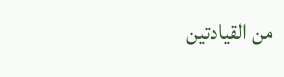من القيادتين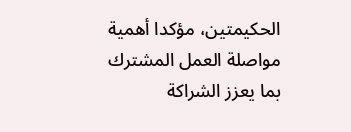الحكيمتين، مؤكدا أهمية مواصلة العمل المشترك بما يعزز الشراكة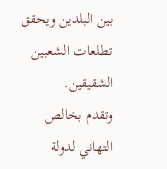بين البلدين ويحقق تطلعات الشعبين الشقيقين.
وتقدم بخالص التهاني لدولة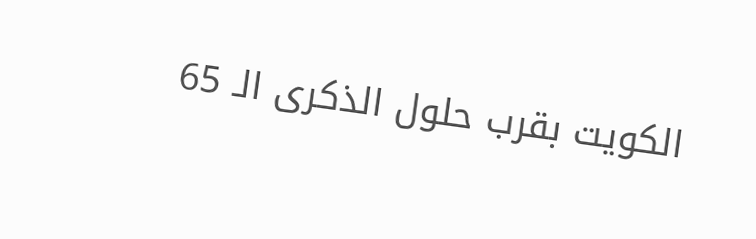الكويت بقرب حلول الذكرى الـ 65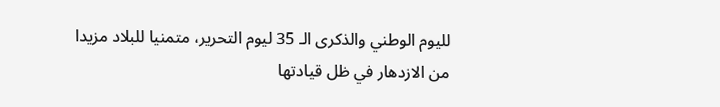لليوم الوطني والذكرى الـ 35 ليوم التحرير، متمنيا للبلاد مزيدا من الازدهار في ظل قيادتها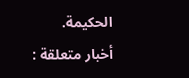الحكيمة.
أخبار متعلقة :